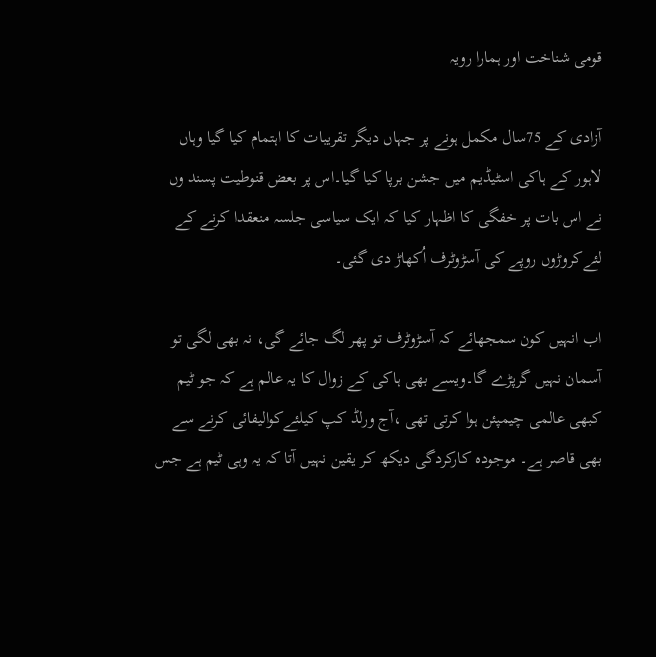قومی شناخت اور ہمارا رویہ

آزادی کے 75سال مکمل ہونے پر جہاں دیگر تقریبات کا اہتمام کیا گیا وہاں لاہور کے ہاکی اسٹیڈیم میں جشن برپا کیا گیا۔اس پر بعض قنوطیت پسند وں نے اس بات پر خفگی کا اظہار کیا کہ ایک سیاسی جلسہ منعقدا کرنے کے لئےکروڑوں روپے کی آسڑوٹرف اُکھاڑ دی گئی۔

اب انہیں کون سمجھائے کہ آسڑوٹرف تو پھر لگ جائے گی، نہ بھی لگی تو آسمان نہیں گرپڑے گا۔ویسے بھی ہاکی کے زوال کا یہ عالم ہے کہ جو ٹیم کبھی عالمی چیمپئن ہوا کرتی تھی ،آج ورلڈ کپ کیلئےکوالیفائی کرنے سے بھی قاصر ہے۔ موجودہ کارکردگی دیکھ کر یقین نہیں آتا کہ یہ وہی ٹیم ہے جس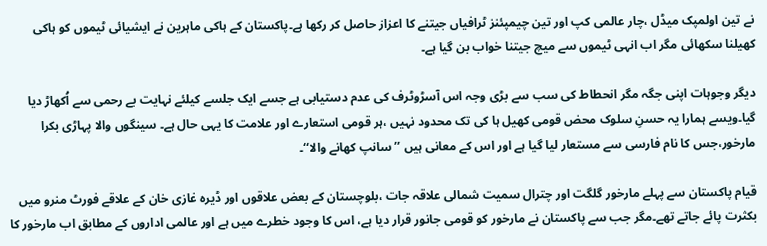نے تین اولمپک میڈل ،چار عالمی کپ اور تین چیمپئنز ٹرافیاں جیتنے کا اعزاز حاصل کر رکھا ہے۔پاکستان کے ہاکی ماہرین نے ایشیائی ٹیموں کو ہاکی کھیلنا سکھائی مگر اب انہی ٹیموں سے میچ جیتنا خواب بن گیا ہے۔

دیگر وجوہات اپنی جگہ مگر انحطاط کی سب سے بڑی وجہ اس آسڑوٹرف کی عدم دستیابی ہے جسے ایک جلسے کیلئے نہایت بے رحمی سے اُکھاڑ دیا گیا۔ویسے ہمارا یہ حسنِ سلوک محض قومی کھیل ہا کی تک محدود نہیں ،ہر قومی استعارے اور علامت کا یہی حال ہے۔ سینگوں والا پہاڑی بکرا مارخور،جس کا نام فارسی سے مستعار لیا گیا ہے اور اس کے معانی ہیں ’’سانپ کھانے والا‘‘۔

قیام پاکستان سے پہلے مارخور گلگت اور چترال سمیت شمالی علاقہ جات ،بلوچستان کے بعض علاقوں اور ڈیرہ غازی خان کے علاقے فورٹ منرو میں بکثرت پائے جاتے تھے۔مگر جب سے پاکستان نے مارخور کو قومی جانور قرار دیا ہے، اس کا وجود خطرے میں ہے اور عالمی اداروں کے مطابق اب مارخور کا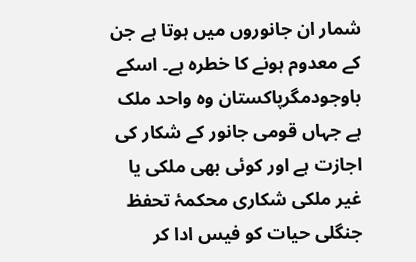شمار ان جانوروں میں ہوتا ہے جن کے معدوم ہونے کا خطرہ ہے۔ اسکے باوجودمگرپاکستان وہ واحد ملک ہے جہاں قومی جانور کے شکار کی اجازت ہے اور کوئی بھی ملکی یا غیر ملکی شکاری محکمۂ تحفظ جنگلی حیات کو فیس ادا کر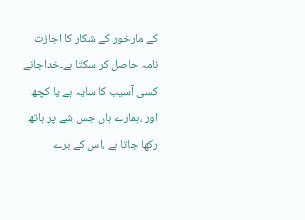کے مارخور کے شکار کا اجازت نامہ حاصل کر سکتا ہے۔خداجانے کسی آسیب کا سایہ ہے یا کچھ اور ،ہمارے ہاں جس شے پر ہاتھ رکھا جاتا ہے ،اس کے برے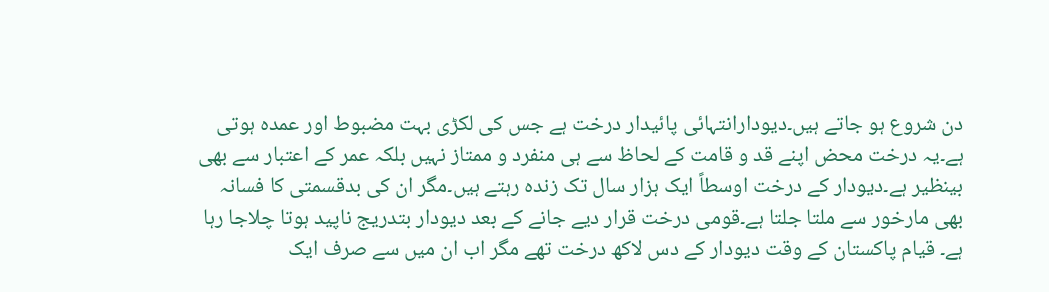دن شروع ہو جاتے ہیں۔دیودارانتہائی پائیدار درخت ہے جس کی لکڑی بہت مضبوط اور عمدہ ہوتی ہے۔یہ درخت محض اپنے قد و قامت کے لحاظ سے ہی منفرد و ممتاز نہیں بلکہ عمر کے اعتبار سے بھی بینظیر ہے۔دیودار کے درخت اوسطاً ایک ہزار سال تک زندہ رہتے ہیں۔مگر ان کی بدقسمتی کا فسانہ بھی مارخور سے ملتا جلتا ہے۔قومی درخت قرار دیے جانے کے بعد دیودار بتدریج ناپید ہوتا چلاجا رہا ہے۔ قیام پاکستان کے وقت دیودار کے دس لاکھ درخت تھے مگر اب ان میں سے صرف ایک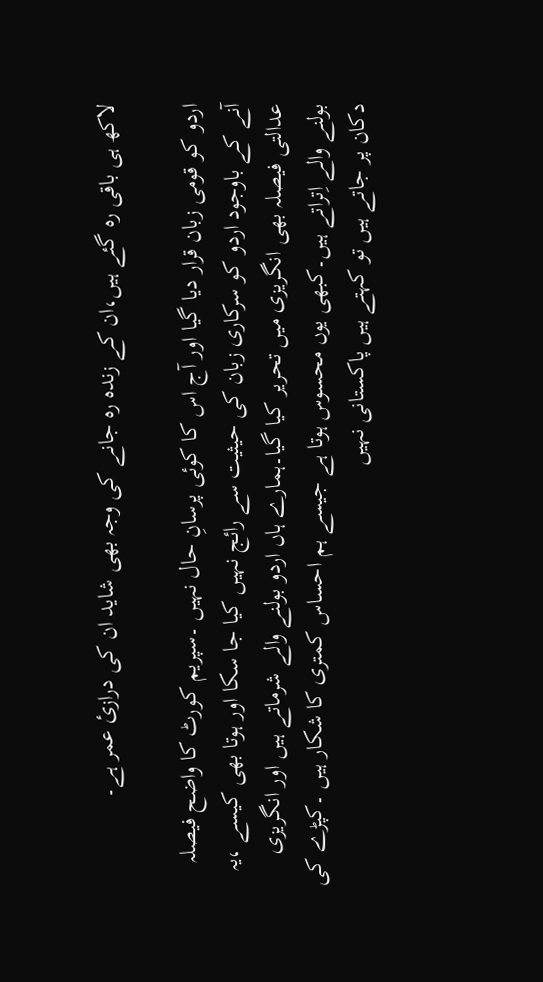لاکھ ہی باقی رہ گئے ہیں،ان کے زندہ رہ جانے کی وجہ بھی شاید ان کی درازیٔ عمر ہے۔

اردو کو قومی زبان قرار دیا گیا اور آج اس کا کوئی پرسانِ حال نہیں ۔سپریم کورٹ کا واضح فیصلہ آنے کے باوجود اردو کو سرکاری زبان کی حیثیت سے رائج نہیں کیا جا سکا اور ہوتا بھی کیسے ،یہ عدالتی فیصلہ بھی انگریزی میں تحریر کیا گیا۔ہمارے ہاں اردو بولنے والے شرماتے ہیں اور انگریزی بولنے والے اِتراتے ہیں۔کبھی یوں محسوس ہوتا ہے جیسے ہم احساس کمتری کا شکار ہیں ۔کپڑے کی دکان پر جاتے ہیں تو کہتے ہیں پاکستانی نہیں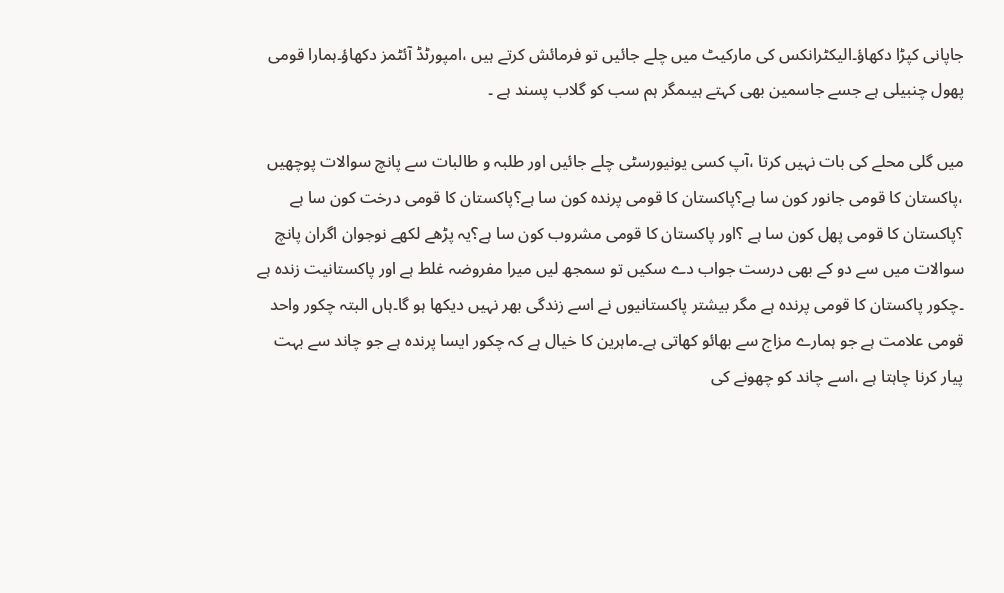جاپانی کپڑا دکھاؤ۔الیکٹرانکس کی مارکیٹ میں چلے جائیں تو فرمائش کرتے ہیں ،امپورٹڈ آئٹمز دکھاؤ۔ہمارا قومی پھول چنبیلی ہے جسے جاسمین بھی کہتے ہیںمگر ہم سب کو گلاب پسند ہے ۔

میں گلی محلے کی بات نہیں کرتا ،آپ کسی یونیورسٹی چلے جائیں اور طلبہ و طالبات سے پانچ سوالات پوچھیں ،پاکستان کا قومی جانور کون سا ہے؟پاکستان کا قومی پرندہ کون سا ہے؟پاکستان کا قومی درخت کون سا ہے ؟پاکستان کا قومی پھل کون سا ہے ؟اور پاکستان کا قومی مشروب کون سا ہے؟یہ پڑھے لکھے نوجوان اگران پانچ سوالات میں سے دو کے بھی درست جواب دے سکیں تو سمجھ لیں میرا مفروضہ غلط ہے اور پاکستانیت زندہ ہے ۔چکور پاکستان کا قومی پرندہ ہے مگر بیشتر پاکستانیوں نے اسے زندگی بھر نہیں دیکھا ہو گا۔ہاں البتہ چکور واحد قومی علامت ہے جو ہمارے مزاج سے بھائو کھاتی ہے۔ماہرین کا خیال ہے کہ چکور ایسا پرندہ ہے جو چاند سے بہت پیار کرنا چاہتا ہے ،اسے چاند کو چھونے کی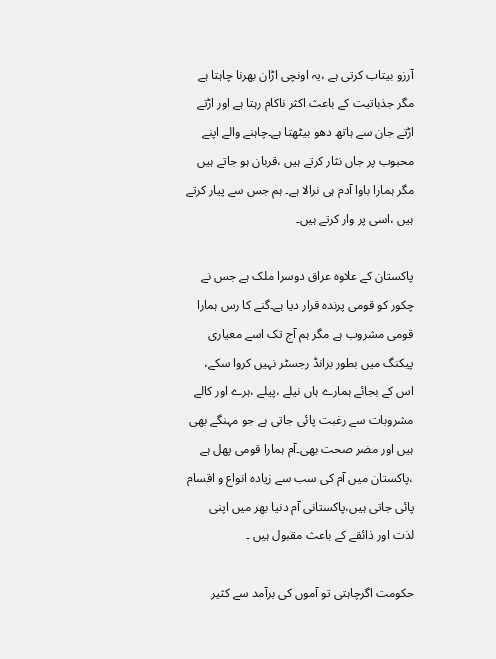آرزو بیتاب کرتی ہے ،یہ اونچی اڑان بھرنا چاہتا ہے مگر جذباتیت کے باعث اکثر ناکام رہتا ہے اور اڑتے اڑتے جان سے ہاتھ دھو بیٹھتا ہے۔چاہنے والے اپنے محبوب پر جاں نثار کرتے ہیں ،قربان ہو جاتے ہیں مگر ہمارا باوا آدم ہی نرالا ہے۔ ہم جس سے پیار کرتے ہیں ،اسی پر وار کرتے ہیں۔

پاکستان کے علاوہ عراق دوسرا ملک ہے جس نے چکور کو قومی پرندہ قرار دیا ہے۔گنے کا رس ہمارا قومی مشروب ہے مگر ہم آج تک اسے معیاری پیکنگ میں بطور برانڈ رجسٹر نہیں کروا سکے، اس کے بجائے ہمارے ہاں نیلے ،پیلے ،ہرے اور کالے مشروبات سے رغبت پائی جاتی ہے جو مہنگے بھی ہیں اور مضر صحت بھی۔آم ہمارا قومی پھل ہے ،پاکستان میں آم کی سب سے زیادہ انواع و اقسام پائی جاتی ہیں،پاکستانی آم دنیا بھر میں اپنی لذت اور ذائقے کے باعث مقبول ہیں ۔

حکومت اگرچاہتی تو آموں کی برآمد سے کثیر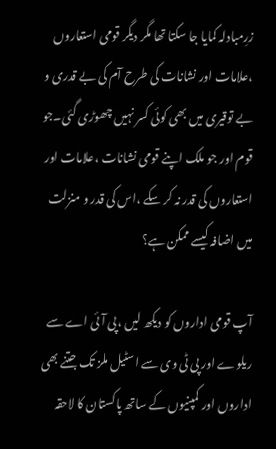زرِمبادلہ کمایا جا سکتا تھا مگر دیگر قومی استعاروں ،علامات اور نشانات کی طرح آم کی بے قدری و بے توقیری میں بھی کوئی کسر نہیں چھوڑی گئی۔جو قوم اور جو ملک اپنے قومی نشانات ،علامات اور استعاروں کی قدر نہ کر سکے ،اس کی قدر و منزلت میں اضافہ کیسے ممکن ہے؟

آپ قومی اداروں کو دیکھ لیں ،پی آئی اے سے ریلوے اور پی ٹی وی سے اسٹیل ملز تک جتنے بھی اداروں اور کمپنیوں کے ساتھ پاکستان کا لاحقہ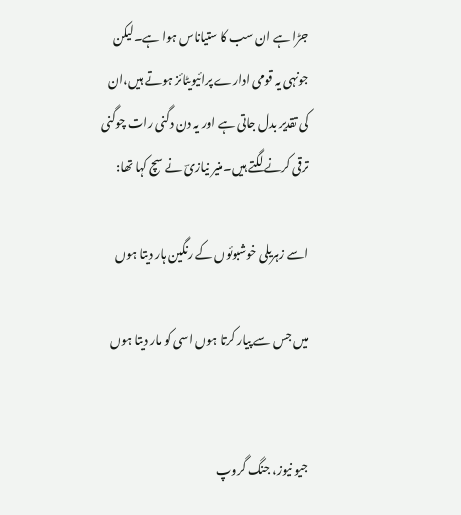جڑا ہے ان سب کا ستیاناس ہوا ہے۔لیکن جونہی یہ قومی ادارے پرائیویٹائز ہوتے ہیں،ان کی تقدیر بدل جاتی ہے اور یہ دن دگنی رات چوگنی ترقی کرنے لگتے ہیں۔منیر نیازیؔ نے سچ کہا تھا:

اسے زہریلی خوشبوئوں کے رنگین ہار دیتا ہوں

میں جس سے پیار کرتا ہوں اسی کو مار دیتا ہوں


جیو نیوز، جنگ گروپ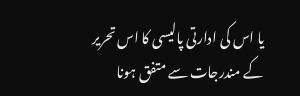یا اس کی ادارتی پالیسی کا اس تحریر کے مندرجات سے متفق ہونا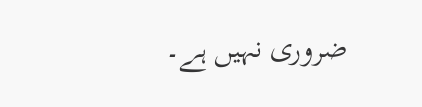ضروری نہیں ہے۔